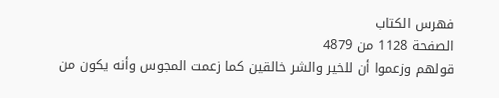فهرس الكتاب
الصفحة 1128 من 4879
قولهم وزعموا أن للخير والشر خالقين كما زعمت المجوس وأنه يكون من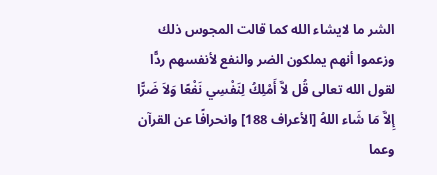الشر ما لايشاء الله كما قالت المجوس ذلك وزعموا أنهم يملكون الضر والنفع لأنفسهم ردًّا لقول الله تعالى قُل لاَّ أَمْلِكُ لِنَفْسِي نَفْعًا وَلاَ ضَرًّا إِلاَّ مَا شَاء اللهُ [الأعراف 188] وانحرافًا عن القرآن وعما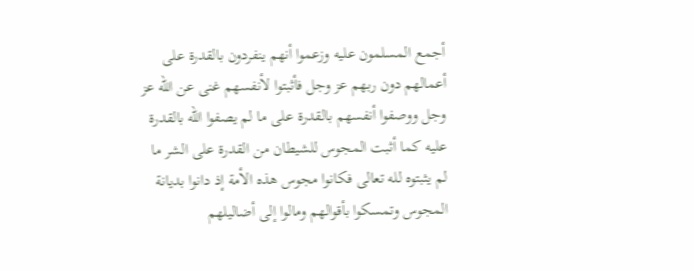أجمع المسلمون عليه وزعموا أنهم ينفردون بالقدرة على أعمالهم دون ربهم عز وجل فأثبتوا لأنفسهم غنى عن الله عز وجل ووصفوا أنفسهم بالقدرة على ما لم يصفوا الله بالقدرة عليه كما أثبت المجوس للشيطان من القدرة على الشر ما لم يثبتوه لله تعالى فكانوا مجوس هذه الأمة إذ دانوا بديانة المجوس وتمسكوا بأقوالهم ومالوا إلى أضاليلهم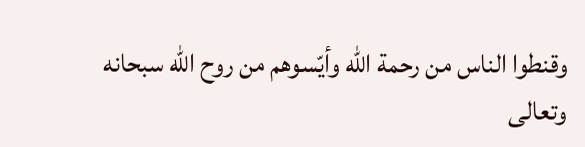وقنطوا الناس من رحمة الله وأيّسوهم من روح الله سبحانه وتعالى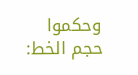وحكموا
حجم الخط: